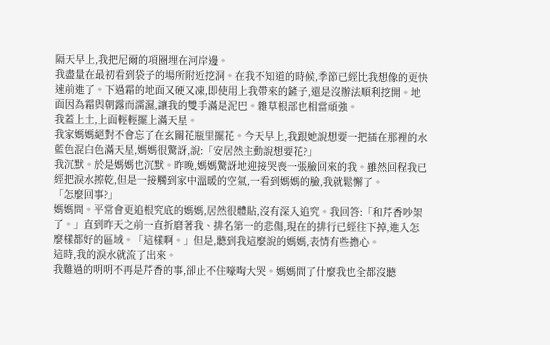隔天早上,我把尼爾的項圈埋在河岸邊。
我盡量在最初看到袋子的場所附近挖洞。在我不知道的時候,季節已經比我想像的更快速前進了。下過霜的地面又硬又凍,即使用上我帶來的鏟子,還是沒辦法順利挖開。地面因為霜與朝露而濡濕,讓我的雙手滿是泥巴。雜草根部也相當頑強。
我蓋上土,上面輕輕擺上滿天星。
我家媽媽絕對不會忘了在玄關花瓶里擺花。今天早上,我跟她說想要一把插在那裡的水藍色混白色滿天星,媽媽很驚訝,說:「安居然主動說想要花?」
我沉默。於是媽媽也沉默。昨晚,媽媽驚訝地迎接哭喪一張臉回來的我。雖然回程我已經把淚水擦乾,但是一接觸到家中溫暖的空氣,一看到媽媽的臉,我就鬆懈了。
「怎麼回事?」
媽媽問。平常會更追根究底的媽媽,居然很體貼,沒有深入追究。我回答:「和芹香吵架了。」直到昨天之前一直折磨著我、排名第一的悲傷,現在的排行已經往下掉,進入怎麼樣都好的區域。「這樣啊。」但是,聽到我這麼說的媽媽,表情有些擔心。
這時,我的淚水就流了出來。
我難過的明明不再是芹香的事,卻止不住嚎啕大哭。媽媽問了什麼我也全都沒聽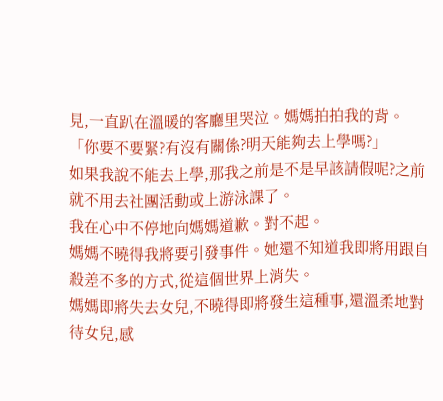見,一直趴在溫暖的客廳里哭泣。媽媽拍拍我的背。
「你要不要緊?有沒有關係?明天能夠去上學嗎?」
如果我說不能去上學,那我之前是不是早該請假呢?之前就不用去社團活動或上游泳課了。
我在心中不停地向媽媽道歉。對不起。
媽媽不曉得我將要引發事件。她還不知道我即將用跟自殺差不多的方式,從這個世界上消失。
媽媽即將失去女兒,不曉得即將發生這種事,還溫柔地對待女兒,感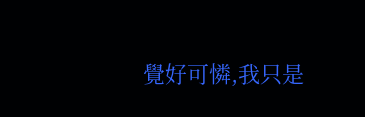覺好可憐,我只是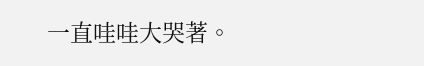一直哇哇大哭著。